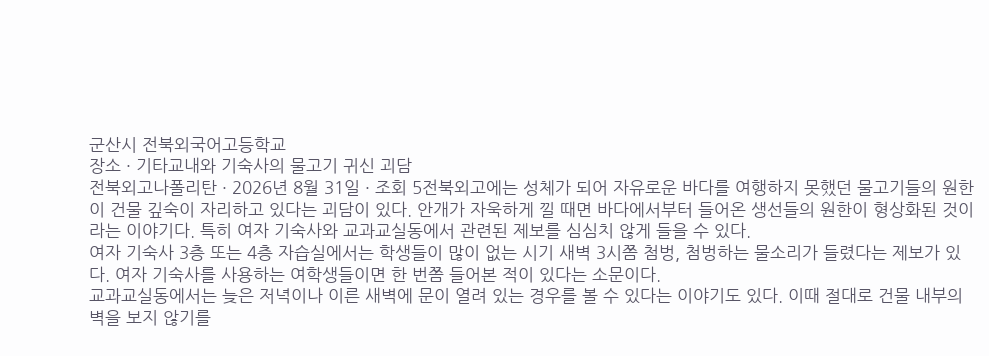군산시 전북외국어고등학교
장소 · 기타교내와 기숙사의 물고기 귀신 괴담
전북외고나폴리탄 · 2026년 8월 31일 · 조회 5전북외고에는 성체가 되어 자유로운 바다를 여행하지 못했던 물고기들의 원한이 건물 깊숙이 자리하고 있다는 괴담이 있다. 안개가 자욱하게 낄 때면 바다에서부터 들어온 생선들의 원한이 형상화된 것이라는 이야기다. 특히 여자 기숙사와 교과교실동에서 관련된 제보를 심심치 않게 들을 수 있다.
여자 기숙사 3층 또는 4층 자습실에서는 학생들이 많이 없는 시기 새벽 3시쯤 첨벙, 첨벙하는 물소리가 들렸다는 제보가 있다. 여자 기숙사를 사용하는 여학생들이면 한 번쯤 들어본 적이 있다는 소문이다.
교과교실동에서는 늦은 저녁이나 이른 새벽에 문이 열려 있는 경우를 볼 수 있다는 이야기도 있다. 이때 절대로 건물 내부의 벽을 보지 않기를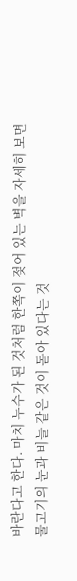바란다고 한다. 마치 누수가 된 것처럼 한쪽이 젖어 있는 벽을 자세히 보면 물고기의 눈과 비늘 같은 것이 돋아 있다는 것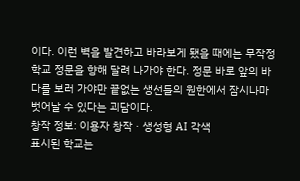이다. 이런 벽을 발견하고 바라보게 됐을 때에는 무작정 학교 정문을 향해 달려 나가야 한다. 정문 바로 앞의 바다를 보러 가야만 끝없는 생선들의 원한에서 잠시나마 벗어날 수 있다는 괴담이다.
창작 정보: 이용자 창작 · 생성형 AI 각색
표시된 학교는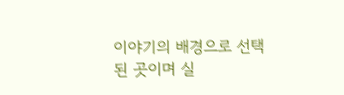이야기의 배경으로 선택된 곳이며 실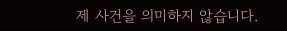제 사건을 의미하지 않습니다.